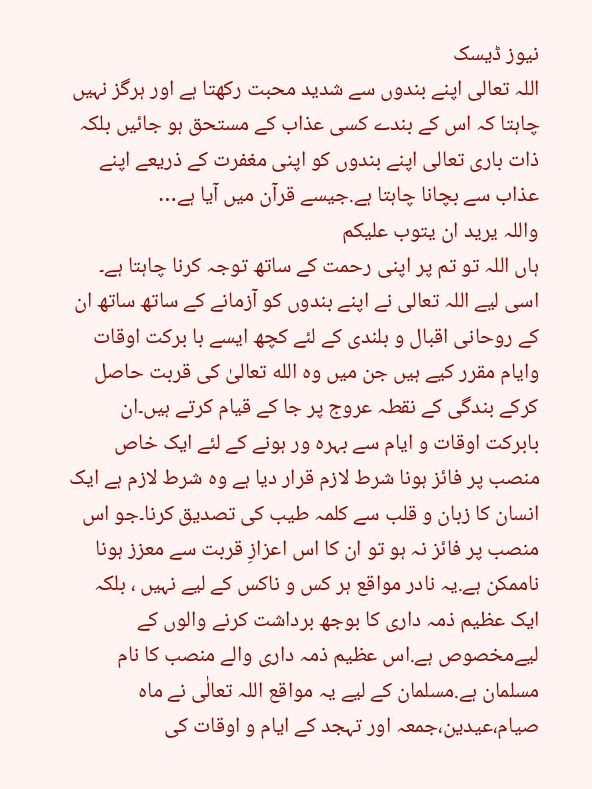نیوز ڈیسک
اللہ تعالی اپنے بندوں سے شدید محبت رکھتا ہے اور ہرگز نہیں چاہتا کہ اس کے بندے کسی عذاب کے مستحق ہو جائیں بلکہ ذات باری تعالی اپنے بندوں کو اپنی مغفرت کے ذریعے اپنے عذاب سے بچانا چاہتا ہے.جیسے قرآن میں آیا ہے…
واللہ یرید ان یتوب علیکم
ہاں اللہ تو تم پر اپنی رحمت کے ساتھ توجہ کرنا چاہتا ہے۔
اسی لیے اللہ تعالی نے اپنے بندوں کو آزمانے کے ساتھ ساتھ ان کے روحانی اقبال و بلندی کے لئے کچھ ایسے با برکت اوقات وایام مقرر کیے ہیں جن میں وہ الله تعالیٰ کی قربت حاصل کرکے بندگی کے نقطہ عروج پر جا کے قیام کرتے ہیں۔ان بابرکت اوقات و ایام سے بہرہ ور ہونے کے لئے ایک خاص منصب پر فائز ہونا شرط لازم قرار دیا ہے وہ شرط لازم ہے ایک انسان کا زبان و قلب سے کلمہ طیب کی تصدیق کرنا۔جو اس منصب پر فائز نہ ہو تو ان کا اس اعزازِ قربت سے معزز ہونا ناممکن ہے.یہ نادر مواقع ہر کس و ناکس کے لیے نہیں ، بلکہ ایک عظیم ذمہ داری کا بوجھ برداشت کرنے والوں کے لیےمخصوص ہے.اس عظیم ذمہ داری والے منصب کا نام مسلمان ہے.مسلمان کے لیے یہ مواقع اللہ تعالٰی نے ماہ صیام،عیدین،جمعہ اور تہجد کے ایام و اوقات کی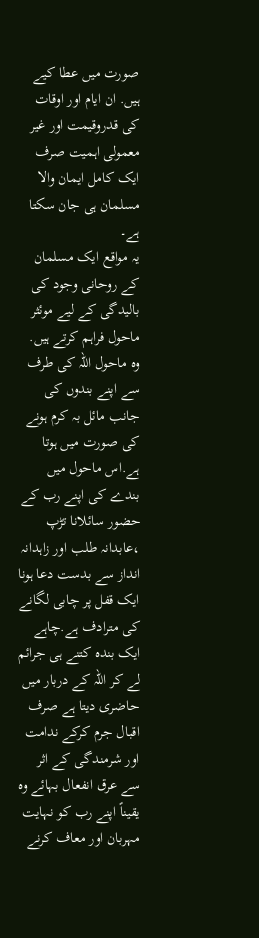صورت میں عطا کیے ہیں. ان ایام اور اوقات کی قدروقیمت اور غیر معمولی اہمیت صرف ایک کامل ایمان والا مسلمان ہی جان سکتا ہے۔
یہ مواقع ایک مسلمان کے روحانی وجود کی بالیدگی کے لیے موئثر ماحول فراہم کرتے ہیں. وہ ماحول اللہ کی طرف سے اپنے بندوں کی جانب مائل بہ کرم ہونے کی صورت میں ہوتا ہے.اس ماحول میں بندے کی اپنے رب کے حضور سائلانا تڑپ ،عابدانہ طلب اور زاہدانہ انداز سے بدست دعا ہونا ایک قفل پر چابی لگانے کی مترادف ہے.چاہے ایک بندہ کتنے ہی جرائم لے کر اللہ کے دربار میں حاضری دیتا ہے صرف اقبال جرم کرکے ندامت اور شرمندگی کے اثر سے عرق انفعال بہائے وہ یقیناً اپنے رب کو نہایت مہربان اور معاف کرنے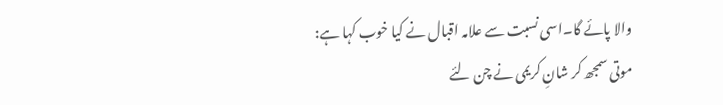والا پائے گا۔اسی نسبت سے علامہ اقبال نے کیا خوب کہا ہے:
موتی سمجھ کر شانِ کریمی نے چن لئے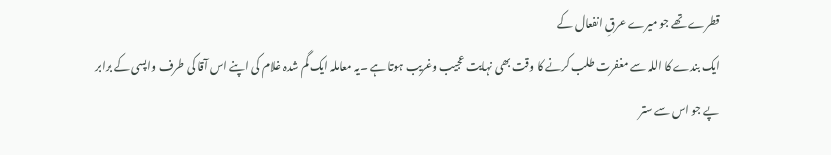قطرے تھے جو میرے عرقِ انفعال کے
ایک بندے کا اللہ سے مغفرت طلب کرنے کا وقت بھی نہایت عجیب وغریب ہوتا ہے ۔یہ معاملہ ایک گم شدہ غلام کی اپنے اس آقا کی طرف واپسی کے برابر پے جو اس سے ستر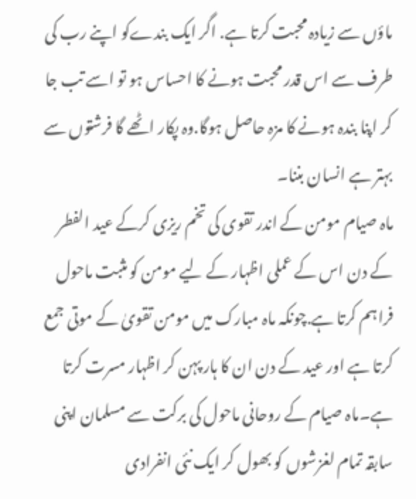ماؤں سے زیادہ محبت کرتا ہے. اگر ایک بندےکو اپنے رب کی طرف سے اس قدر محبت ہونے کا احساس ہو تو اسے تب جا کر اپنا بندہ ہونے کا مزہ حاصل ہوگا.وہ پکار اٹھے گا فرشتوں سے بہتر ہے انسان بننا۔
ماہ صیام مومن کے اندر تقوی کی تخم ریزی کرکے عید الفطر کے دن اس کے عملی اظہار کے لیے مومن کو مثبت ماحول فراہم کرتا ہے.چونکہ ماہ مبارک میں مومن تقویٰ کے موتی جمع کرتا ہے اور عید کے دن ان کا ہار پہن کر اظہار مسرت کرتا ہے۔ماہ صیام کے روحانی ماحول کی برکت سے مسلمان اپنی سابقہ تمام لغزشوں کو بھول کر ایک نئی انفرادی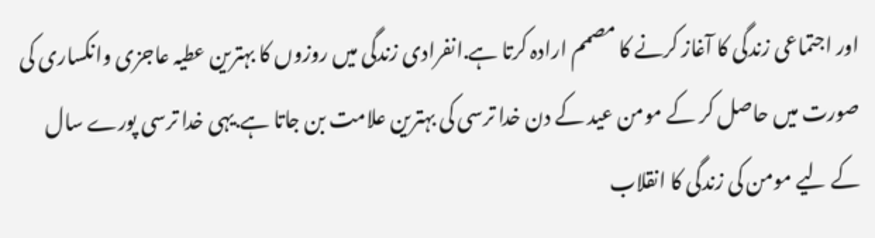اور اجتماعی زندگی کا آغاز کرنے کا مصمم ارادہ کرتا ہے.انفرادی زندگی میں روزوں کا بہترین عطیہ عاجزی وانکساری کی صورت میں حاصل کر کے مومن عید کے دن خدا ترسی کی بہترین علامت بن جاتا ہے.یہی خدا ترسی پورے سال کے لیے مومن کی زندگی کا انقلاب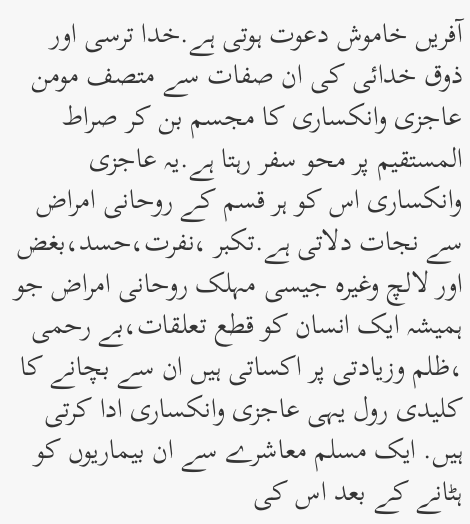آفریں خاموش دعوت ہوتی ہے.خدا ترسی اور ذوق خدائی کی ان صفات سے متصف مومن عاجزی وانکساری کا مجسم بن کر صراط المستقیم پر محو سفر رہتا ہے.یہ عاجزی وانکساری اس کو ہر قسم کے روحانی امراض سے نجات دلاتی ہے.تکبر ،نفرت،حسد،بغض اور لالچ وغیرہ جیسی مہلک روحانی امراض جو ہمیشہ ایک انسان کو قطع تعلقات،بے رحمی ،ظلم وزیادتی پر اکساتی ہیں ان سے بچانے کا کلیدی رول یہی عاجزی وانکساری ادا کرتی ہیں. ایک مسلم معاشرے سے ان بیماریوں کو ہٹانے کے بعد اس کی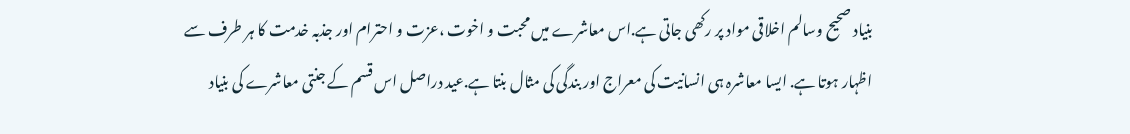بنیاد صحیح وسالم اخلاقی مواد پر رکھی جاتی ہے.اس معاشرے میں محبت و اخوت ،عزت و احترام اور جذبہ خدمت کا ہر طرف سے اظہار ہوتا ہے. ایسا معاشرہ ہی انسانیت کی معراج اور بندگی کی مثال بنتا ہے.عید دراصل اس قسم کے جنتی معاشرے کی بنیاد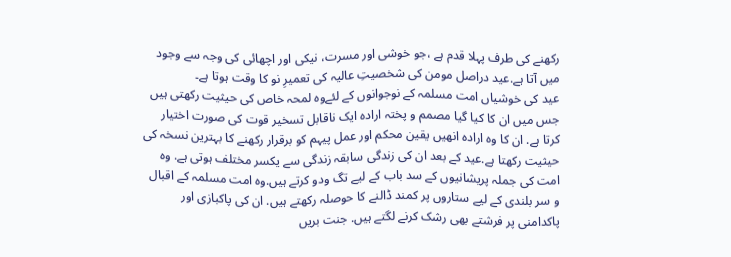رکھنے کی طرف پہلا قدم ہے ،جو خوشی اور مسرت، نیکی اور اچھائی کی وجہ سے وجود میں آتا ہے.عید دراصل مومن کی شخصیتِ عالیہ کی تعمیرِ نو کا وقت ہوتا ہے۔
عید کی خوشیاں امت مسلمہ کے نوجوانوں کے لئےوہ لمحہ خاص کی حیثیت رکھتی ہیں جس میں ان کا کیا گیا مصمم و پختہ ارادہ ایک ناقابل تسخیر قوت کی صورت اختیار کرتا ہے. ان کا وہ ارادہ انھیں یقین محکم اور عمل پیہم کو برقرار رکھنے کا بہترین نسخہ کی حیثیت رکھتا ہے.عید کے بعد ان کی زندگی سابقہ زندگی سے یکسر مختلف ہوتی ہے. وہ امت کی جملہ پریشانیوں کے سد باب کے لیے تگ ودو کرتے ہیں.وہ امت مسلمہ کے اقبال و سر بلندی کے لیے ستاروں پر کمند ڈالنے کا حوصلہ رکھتے ہیں. ان کی پاکبازی اور پاکدامنی پر فرشتے بھی رشک کرنے لگتے ہیں. جنت بریں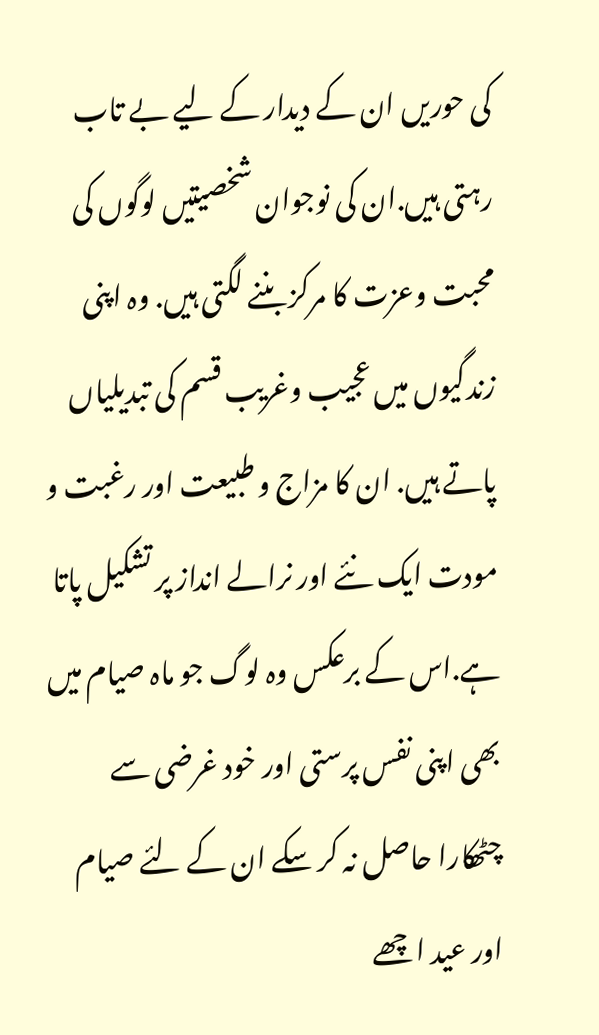کی حوریں ان کے دیدار کے لیے بے تاب رہتی ہیں.ان کی نوجوان شخصیتیں لوگوں کی محبت وعزت کا مرکز بننے لگتی ہیں. وہ اپنی زندگیوں میں عجیب وغریب قسم کی تبدیلیاں پاتے ہیں. ان کا مزاج و طبیعت اور رغبت و مودت ایک نئے اور نرالے انداز پر تشکیل پاتا ہے.اس کے برعکس وہ لوگ جو ماہ صیام میں بھی اپنی نفس پرستی اور خود غرضی سے چٹھکارا حاصل نہ کر سکے ان کے لئے صیام اور عید اچھے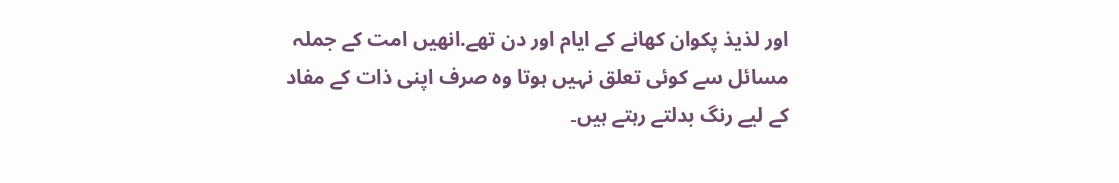اور لذیذ پکوان کھانے کے ایام اور دن تھے.انھیں امت کے جملہ مسائل سے کوئی تعلق نہیں ہوتا وہ صرف اپنی ذات کے مفاد کے لیے رنگ بدلتے رہتے ہیں۔